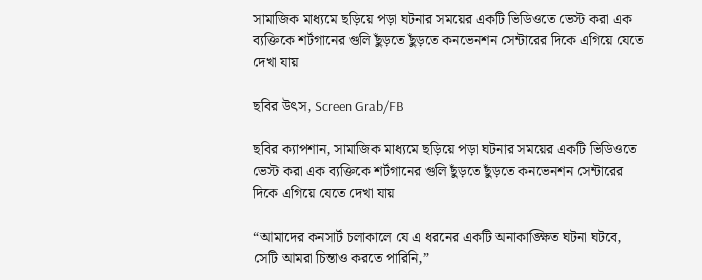সামাজিক মাধ্যমে ছড়িয়ে পড়া ঘটনার সময়ের একটি ভিডিওতে ভেস্ট করা এক ব্যক্তিকে শর্টগানের গুলি ছুঁড়তে ছুঁড়তে কনভেনশন সেন্টারের দিকে এগিয়ে যেতে দেখা যায়

ছবির উৎস, Screen Grab/FB

ছবির ক্যাপশান, সামাজিক মাধ্যমে ছড়িয়ে পড়া ঘটনার সময়ের একটি ভিডিওতে ভেস্ট করা এক ব্যক্তিকে শর্টগানের গুলি ছুঁড়তে ছুঁড়তে কনভেনশন সেন্টারের দিকে এগিয়ে যেতে দেখা যায়

“আমাদের কনসার্ট চলাকালে যে এ ধরনের একটি অনাকাঙ্ক্ষিত ঘটনা ঘটবে, সেটি আমরা চিন্তাও করতে পারিনি,”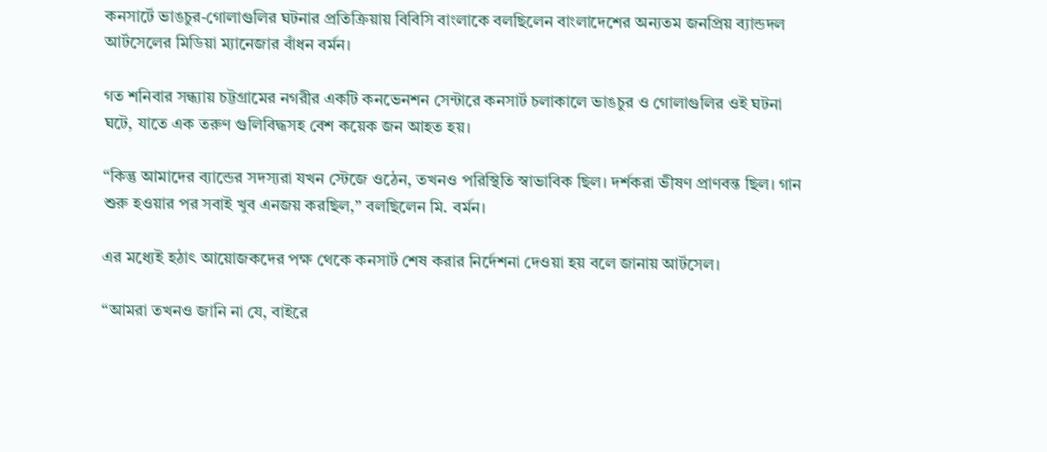কনসার্টে ভাঙচুর-গোলাগুলির ঘটনার প্রতিক্রিয়ায় বিবিসি বাংলাকে বলছিলেন বাংলাদেশের অন্যতম জনপ্রিয় ব্যান্ডদল আর্টসেলের মিডিয়া ম্যানেজার বাঁধন বর্মন।

গত শনিবার সন্ধ্যায় চট্টগ্রামের নগরীর একটি কনভেনশন সেন্টারে কনসার্ট চলাকালে ভাঙচুর ও গোলাগুলির ওই ঘটনা ঘটে, যাতে এক তরুণ গুলিবিদ্ধসহ বেশ কয়েক জন আহত হয়।

“কিন্তু আমাদের ব্যান্ডের সদস্যরা যখন স্টেজে ওঠেন, তখনও পরিস্থিতি স্বাভাবিক ছিল। দর্শকরা ভীষণ প্রাণবন্ত ছিল। গান শুরু হওয়ার পর সবাই খুব এনজয় করছিল,” বলছিলেন মি. বর্মন।

এর মধ্যেই হঠাৎ আয়োজকদের পক্ষ থেকে কনসার্ট শেষ করার নির্দেশনা দেওয়া হয় বলে জানায় আর্টসেল।

“আমরা তখনও জানি না যে, বাইরে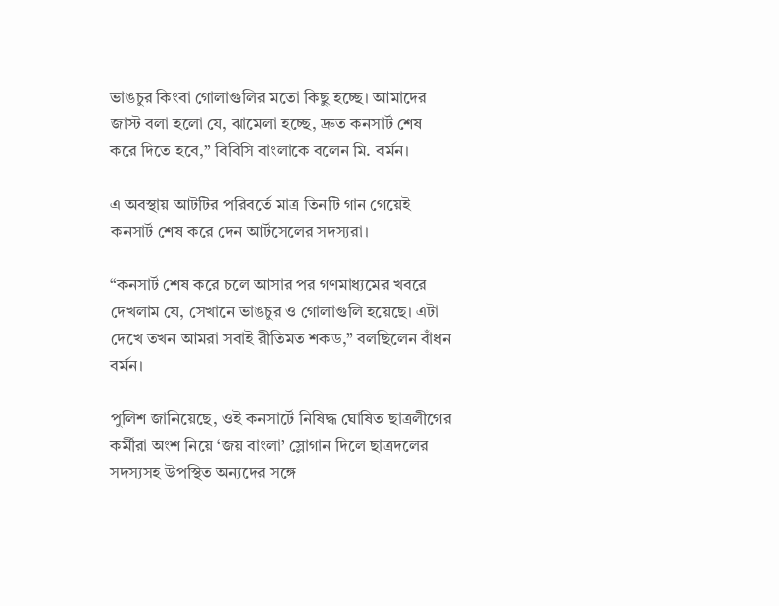ভাঙচুর কিংবা গোলাগুলির মতো কিছু হচ্ছে। আমাদের জাস্ট বলা হলো যে, ঝামেলা হচ্ছে, দ্রুত কনসার্ট শেষ করে দিতে হবে,” বিবিসি বাংলাকে বলেন মি. বর্মন।

এ অবস্থায় আটটির পরিবর্তে মাত্র তিনটি গান গেয়েই কনসার্ট শেষ করে দেন আর্টসেলের সদস্যরা।

“কনসার্ট শেষ করে চলে আসার পর গণমাধ্যমের খবরে দেখলাম যে, সেখানে ভাঙচুর ও গোলাগুলি হয়েছে। এটা দেখে তখন আমরা সবাই রীতিমত শকড,” বলছিলেন বাঁধন বর্মন।

পুলিশ জানিয়েছে, ওই কনসার্টে নিষিদ্ধ ঘোষিত ছাত্রলীগের কর্মীরা অংশ নিয়ে ‘জয় বাংলা’ স্লোগান দিলে ছাত্রদলের সদস্যসহ উপস্থিত অন্যদের সঙ্গে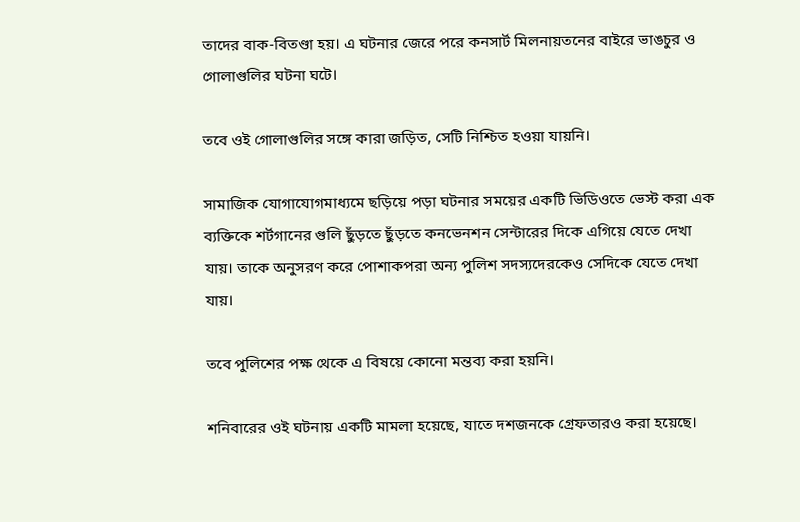তাদের বাক-বিতণ্ডা হয়। এ ঘটনার জেরে পরে কনসার্ট মিলনায়তনের বাইরে ভাঙচুর ও গোলাগুলির ঘটনা ঘটে।

তবে ওই গোলাগুলির সঙ্গে কারা জড়িত, সেটি নিশ্চিত হওয়া যায়নি।

সামাজিক যোগাযোগমাধ্যমে ছড়িয়ে পড়া ঘটনার সময়ের একটি ভিডিওতে ভেস্ট করা এক ব্যক্তিকে শর্টগানের গুলি ছুঁড়তে ছুঁড়তে কনভেনশন সেন্টারের দিকে এগিয়ে যেতে দেখা যায়। তাকে অনুসরণ করে পোশাকপরা অন্য পুলিশ সদস্যদেরকেও সেদিকে যেতে দেখা যায়।

তবে পুলিশের পক্ষ থেকে এ বিষয়ে কোনো মন্তব্য করা হয়নি।

শনিবারের ওই ঘটনায় একটি মামলা হয়েছে, যাতে দশজনকে গ্রেফতারও করা হয়েছে।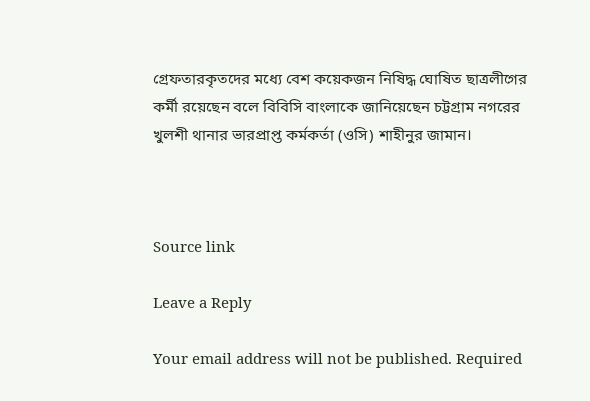গ্রেফতারকৃতদের মধ্যে বেশ কয়েকজন নিষিদ্ধ ঘোষিত ছাত্রলীগের কর্মী রয়েছেন বলে বিবিসি বাংলাকে জানিয়েছেন চট্টগ্রাম নগরের খুলশী থানার ভারপ্রাপ্ত কর্মকর্তা (ওসি) শাহীনুর জামান।



Source link

Leave a Reply

Your email address will not be published. Required